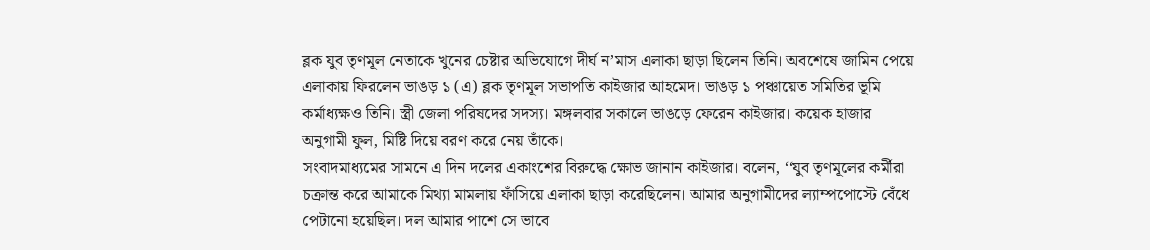ব্লক যুব তৃণমূল নেতাকে খুনের চেষ্টার অভিযোগে দীর্ঘ ন’মাস এলাকা ছাড়া ছিলেন তিনি। অবশেষে জামিন পেয়ে এলাকায় ফিরলেন ভাঙড় ১ (এ) ব্লক তৃণমূল সভাপতি কাইজার আহমেদ। ভাঙড় ১ পঞ্চায়েত সমিতির ভূমি কর্মাধ্যক্ষও তিনি। স্ত্রী জেলা পরিষদের সদস্য। মঙ্গলবার সকালে ভাঙড়ে ফেরেন কাইজার। কয়েক হাজার অনুগামী ফুল, মিষ্টি দিয়ে বরণ করে নেয় তাঁকে।
সংবাদমাধ্যমের সামনে এ দিন দলের একাংশের বিরুদ্ধে ক্ষোভ জানান কাইজার। বলেন, ‘‘যুব তৃণমূলের কর্মীরা চক্রান্ত করে আমাকে মিথ্যা মামলায় ফাঁসিয়ে এলাকা ছাড়া করেছিলেন। আমার অনুগামীদের ল্যাম্পপোস্টে বেঁধে পেটানো হয়েছিল। দল আমার পাশে সে ভাবে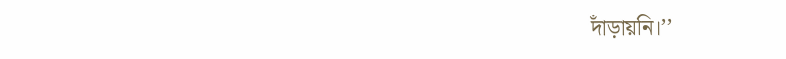দাঁড়ায়নি।’’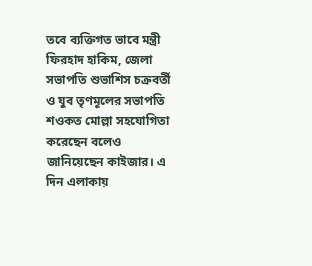তবে ব্যক্তিগত ভাবে মন্ত্রী ফিরহাদ হাকিম, জেলা সভাপতি শুভাশিস চক্রবর্তী ও যুব তৃণমূলের সভাপতি শওকত মোল্লা সহযোগিতা করেছেন বলেও জানিয়েছেন কাইজার। এ দিন এলাকায়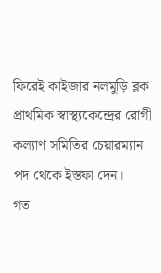ফিরেই কাইজার নলমুড়ি ব্লক প্রাথমিক স্বাস্থ্যকেন্দ্রের রোগী কল্যাণ সমিতির চেয়ারম্যান পদ থেকে ইস্তফা দেন।
গত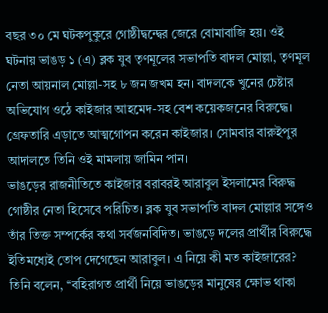বছর ৩০ মে ঘটকপুকুরে গোষ্ঠীদ্বন্দ্বের জেরে বোমাবাজি হয়। ওই ঘটনায় ভাঙড় ১ (এ) ব্লক যুব তৃণমূলের সভাপতি বাদল মোল্লা, তৃণমূল নেতা আয়নাল মোল্লা-সহ ৮ জন জখম হন। বাদলকে খুনের চেষ্টার অভিযোগ ওঠে কাইজার আহমেদ-সহ বেশ কয়েকজনের বিরুদ্ধে। গ্রেফতারি এড়াতে আত্মগোপন করেন কাইজার। সোমবার বারুইপুর আদালতে তিনি ওই মামলায় জামিন পান।
ভাঙড়ের রাজনীতিতে কাইজার বরাবরই আরাবুল ইসলামের বিরুদ্ধ গোষ্ঠীর নেতা হিসেবে পরিচিত। ব্লক যুব সভাপতি বাদল মোল্লার সঙ্গেও তাঁর তিক্ত সম্পর্কের কথা সর্বজনবিদিত। ভাঙড়ে দলের প্রার্থীর বিরুদ্ধে ইতিমধ্যেই তোপ দেগেছেন আরাবুল। এ নিয়ে কী মত কাইজারের?
তিনি বলেন, ‘‘বহিরাগত প্রার্থী নিয়ে ভাঙড়ের মানুষের ক্ষোভ থাকা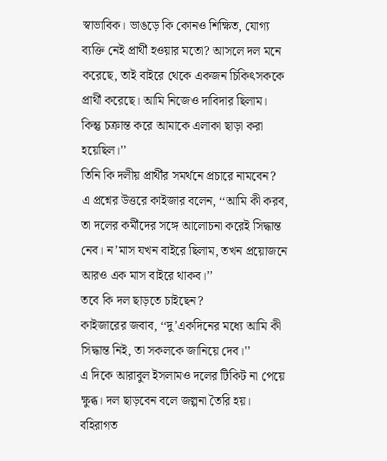স্বাভাবিক। ভাঙড়ে কি কোনও শিক্ষিত, যোগ্য ব্যক্তি নেই প্রার্থী হওয়ার মতো? আসলে দল মনে করেছে, তাই বাইরে থেকে একজন চিকিৎসককে প্রার্থী করেছে। আমি নিজেও দাবিদার ছিলাম। কিন্তু চক্রান্ত করে আমাকে এলাকা ছাড়া করা হয়েছিল।’’
তিনি কি দলীয় প্রার্থীর সমর্থনে প্রচারে নামবেন?
এ প্রশ্নের উত্তরে কাইজার বলেন, ‘‘আমি কী করব, তা দলের কর্মীদের সঙ্গে আলোচনা করেই সিদ্ধান্ত নেব। ন’মাস যখন বাইরে ছিলাম, তখন প্রয়োজনে আরও এক মাস বাইরে থাকব।’’
তবে কি দল ছাড়তে চাইছেন?
কাইজারের জবাব, ‘‘দু’একদিনের মধ্যে আমি কী সিদ্ধান্ত নিই, তা সকলকে জানিয়ে দেব।’’
এ দিকে আরাবুল ইসলামও দলের টিকিট না পেয়ে ক্ষুব্ধ। দল ছাড়বেন বলে জল্পনা তৈরি হয়। বহিরাগত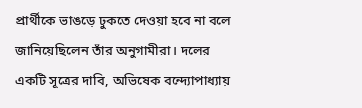প্রার্থীকে ভাঙড়ে ঢুকতে দেওয়া হবে না বলে জানিয়েছিলেন তাঁর অনুগামীরা। দলের একটি সূত্রের দাবি, অভিষেক বন্দ্যোপাধ্যায়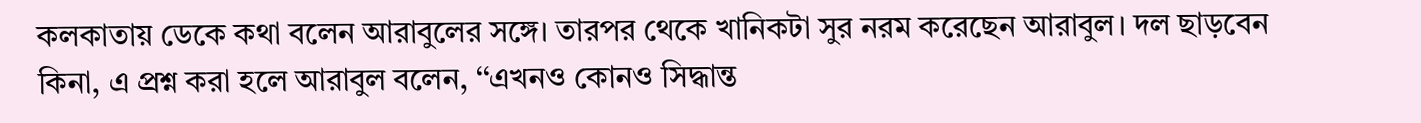কলকাতায় ডেকে কথা বলেন আরাবুলের সঙ্গে। তারপর থেকে খানিকটা সুর নরম করেছেন আরাবুল। দল ছাড়বেন কিনা, এ প্রশ্ন করা হলে আরাবুল বলেন, ‘‘এখনও কোনও সিদ্ধান্ত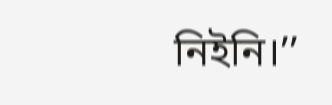নিইনি।’’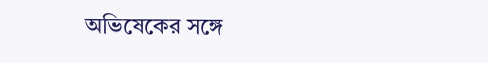অভিষেকের সঙ্গে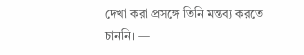দেখা করা প্রসঙ্গে তিনি মন্তব্য করতে চাননি। —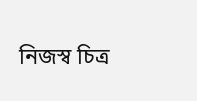নিজস্ব চিত্র